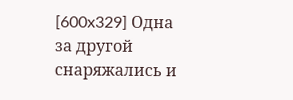[600x329] Одна за другой снаряжались и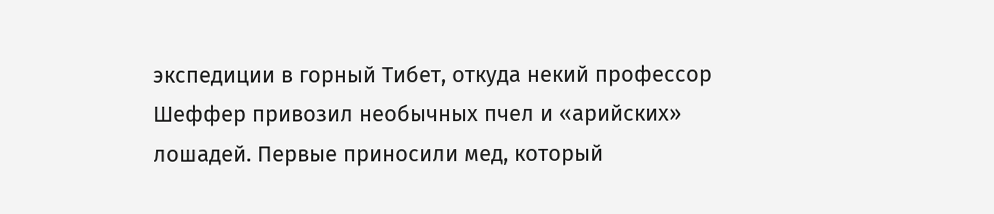экспедиции в горный Тибет, откуда некий профессор Шеффер привозил необычных пчел и «арийских» лошадей. Первые приносили мед, который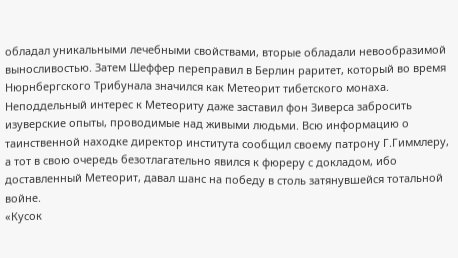обладал уникальными лечебными свойствами, вторые обладали невообразимой выносливостью. Затем Шеффер переправил в Берлин раритет, который во время Нюрнбергского Трибунала значился как Метеорит тибетского монаха. Неподдельный интерес к Метеориту даже заставил фон Зиверса забросить изуверские опыты, проводимые над живыми людьми. Всю информацию о таинственной находке директор института сообщил своему патрону Г.Гиммлеру, а тот в свою очередь безотлагательно явился к фюреру с докладом, ибо доставленный Метеорит, давал шанс на победу в столь затянувшейся тотальной войне.
«Кусок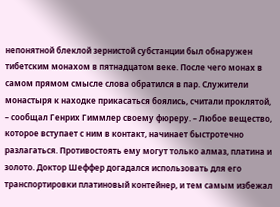непонятной блеклой зернистой субстанции был обнаружен тибетским монахом в пятнадцатом веке. После чего монах в самом прямом смысле слова обратился в пар. Служители монастыря к находке прикасаться боялись, считали проклятой, – сообщал Генрих Гиммлер своему фюреру. – Любое вещество, которое вступает с ним в контакт, начинает быстротечно разлагаться. Противостоять ему могут только алмаз, платина и золото. Доктор Шеффер догадался использовать для его транспортировки платиновый контейнер, и тем самым избежал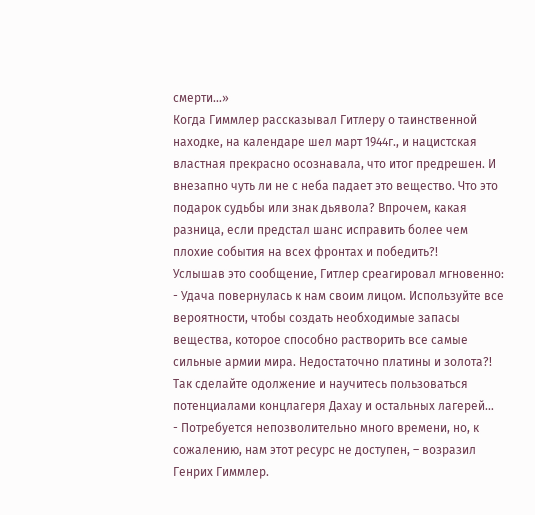смерти…»
Когда Гиммлер рассказывал Гитлеру о таинственной находке, на календаре шел март 1944г., и нацистская властная прекрасно осознавала, что итог предрешен. И внезапно чуть ли не с неба падает это вещество. Что это подарок судьбы или знак дьявола? Впрочем, какая разница, если предстал шанс исправить более чем плохие события на всех фронтах и победить?!
Услышав это сообщение, Гитлер среагировал мгновенно:
- Удача повернулась к нам своим лицом. Используйте все вероятности, чтобы создать необходимые запасы вещества, которое способно растворить все самые сильные армии мира. Недостаточно платины и золота?! Так сделайте одолжение и научитесь пользоваться потенциалами концлагеря Дахау и остальных лагерей…
- Потребуется непозволительно много времени, но, к сожалению, нам этот ресурс не доступен, – возразил Генрих Гиммлер.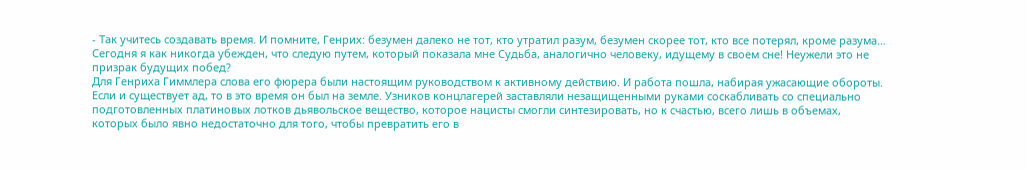- Так учитесь создавать время. И помните, Генрих: безумен далеко не тот, кто утратил разум, безумен скорее тот, кто все потерял, кроме разума… Сегодня я как никогда убежден, что следую путем, который показала мне Судьба, аналогично человеку, идущему в своем сне! Неужели это не призрак будущих побед?
Для Генриха Гиммлера слова его фюрера были настоящим руководством к активному действию. И работа пошла, набирая ужасающие обороты. Если и существует ад, то в это время он был на земле. Узников концлагерей заставляли незащищенными руками соскабливать со специально подготовленных платиновых лотков дьявольское вещество, которое нацисты смогли синтезировать, но к счастью, всего лишь в объемах, которых было явно недостаточно для того, чтобы превратить его в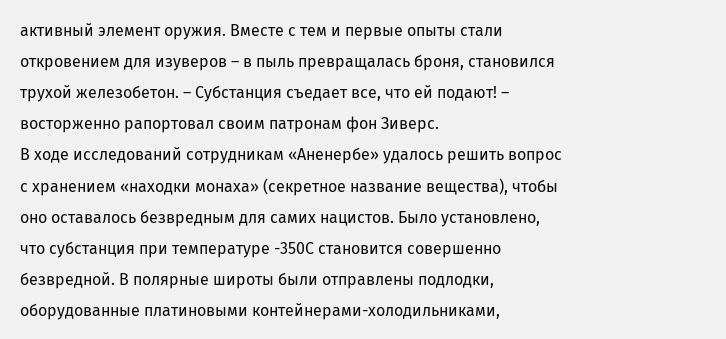активный элемент оружия. Вместе с тем и первые опыты стали откровением для изуверов – в пыль превращалась броня, становился трухой железобетон. – Субстанция съедает все, что ей подают! – восторженно рапортовал своим патронам фон Зиверс.
В ходе исследований сотрудникам «Аненербе» удалось решить вопрос с хранением «находки монаха» (секретное название вещества), чтобы оно оставалось безвредным для самих нацистов. Было установлено, что субстанция при температуре -350С становится совершенно безвредной. В полярные широты были отправлены подлодки, оборудованные платиновыми контейнерами-холодильниками,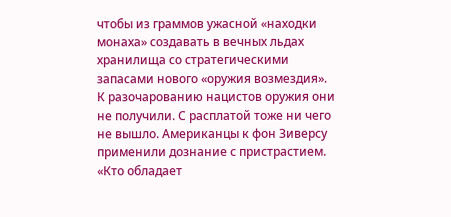чтобы из граммов ужасной «находки монаха» создавать в вечных льдах хранилища со стратегическими запасами нового «оружия возмездия».
К разочарованию нацистов оружия они не получили. С расплатой тоже ни чего не вышло. Американцы к фон Зиверсу применили дознание с пристрастием. «Кто обладает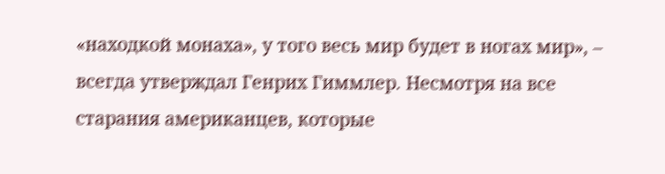«находкой монаха», у того весь мир будет в ногах мир», – всегда утверждал Генрих Гиммлер. Несмотря на все старания американцев, которые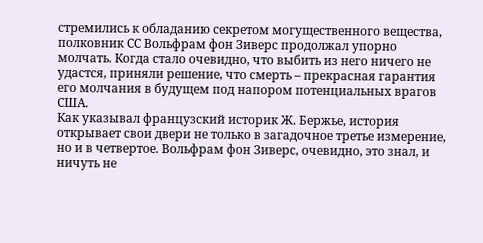стремились к обладанию секретом могущественного вещества, полковник СС Вольфрам фон Зиверс продолжал упорно молчать. Когда стало очевидно, что выбить из него ничего не удастся, приняли решение, что смерть – прекрасная гарантия его молчания в будущем под напором потенциальных врагов США.
Как указывал французский историк Ж. Бержье, история открывает свои двери не только в загадочное третье измерение, но и в четвертое. Вольфрам фон Зиверс, очевидно, это знал, и ничуть не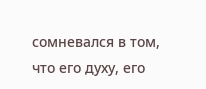сомневался в том, что его духу, его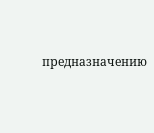предназначению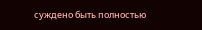суждено быть полностью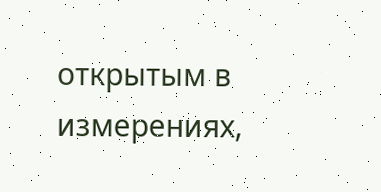открытым в измерениях,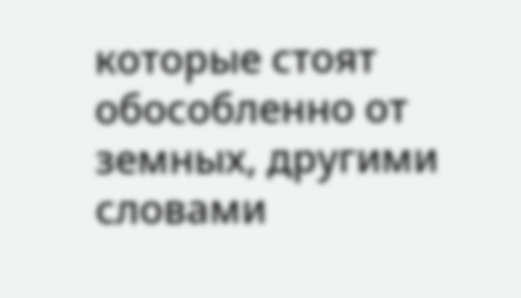которые стоят обособленно от земных, другими словами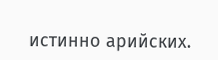истинно арийских.